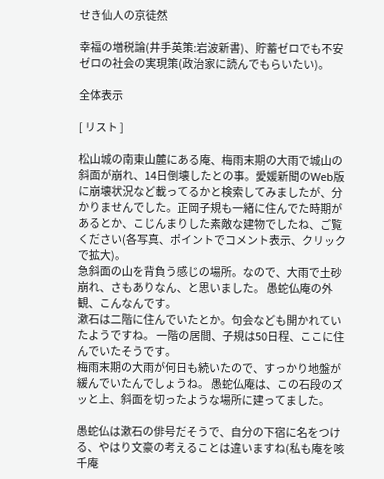せき仙人の京徒然

幸福の増税論(井手英策:岩波新書)、貯蓄ゼロでも不安ゼロの社会の実現策(政治家に読んでもらいたい)。

全体表示

[ リスト ]

松山城の南東山麓にある庵、梅雨末期の大雨で城山の斜面が崩れ、14日倒壊したとの事。愛媛新聞のWeb版に崩壊状況など載ってるかと検索してみましたが、分かりませんでした。正岡子規も一緒に住んでた時期があるとか、こじんまりした素敵な建物でしたね、ご覧ください(各写真、ポイントでコメント表示、クリックで拡大)。
急斜面の山を背負う感じの場所。なので、大雨で土砂崩れ、さもありなん、と思いました。 愚蛇仏庵の外観、こんなんです。
漱石は二階に住んでいたとか。句会なども開かれていたようですね。 一階の居間、子規は50日程、ここに住んでいたそうです。
梅雨末期の大雨が何日も続いたので、すっかり地盤が緩んでいたんでしょうね。 愚蛇仏庵は、この石段のズッと上、斜面を切ったような場所に建ってました。

愚蛇仏は漱石の俳号だそうで、自分の下宿に名をつける、やはり文豪の考えることは違いますね(私も庵を咳千庵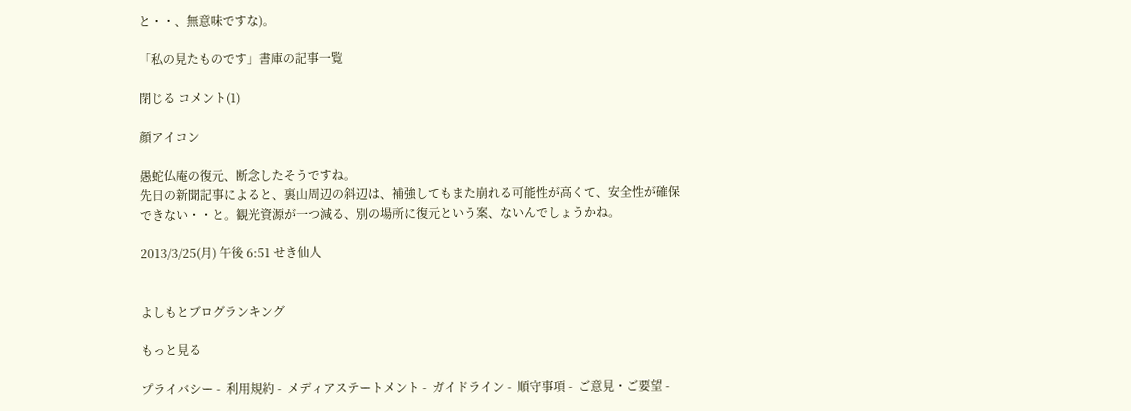と・・、無意味ですな)。

「私の見たものです」書庫の記事一覧

閉じる コメント(1)

顔アイコン

愚蛇仏庵の復元、断念したそうですね。
先日の新聞記事によると、裏山周辺の斜辺は、補強してもまた崩れる可能性が高くて、安全性が確保できない・・と。観光資源が一つ減る、別の場所に復元という案、ないんでしょうかね。

2013/3/25(月) 午後 6:51 せき仙人


よしもとブログランキング

もっと見る

プライバシー -  利用規約 -  メディアステートメント -  ガイドライン -  順守事項 -  ご意見・ご要望 -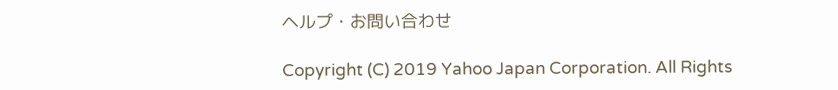ヘルプ・お問い合わせ

Copyright (C) 2019 Yahoo Japan Corporation. All Rights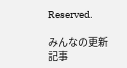Reserved.

みんなの更新記事